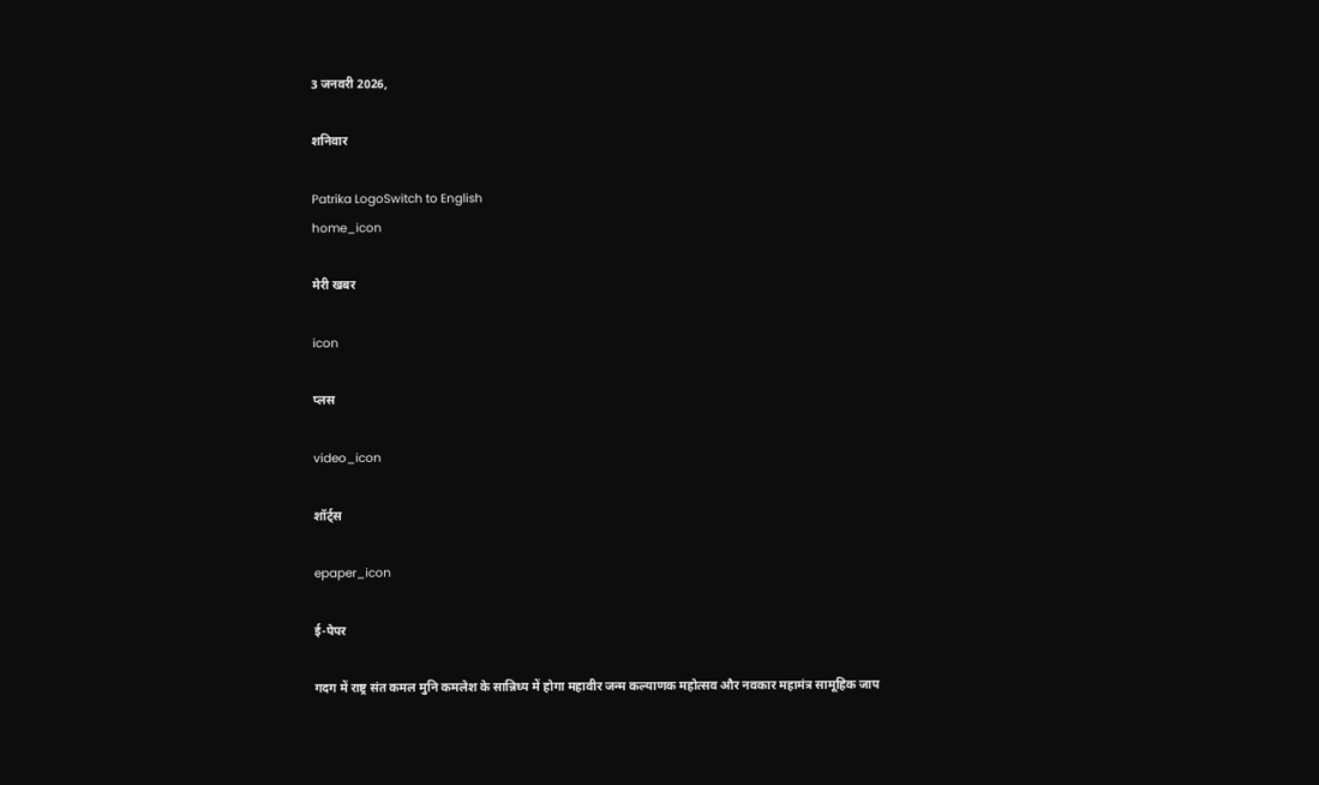3 जनवरी 2026,

शनिवार

Patrika LogoSwitch to English
home_icon

मेरी खबर

icon

प्लस

video_icon

शॉर्ट्स

epaper_icon

ई-पेपर

गदग में राष्ट्र संत कमल मुनि कमलेश के सान्निध्य में होगा महावीर जन्म कल्याणक महोत्सव और नवकार महामंत्र सामूहिक जाप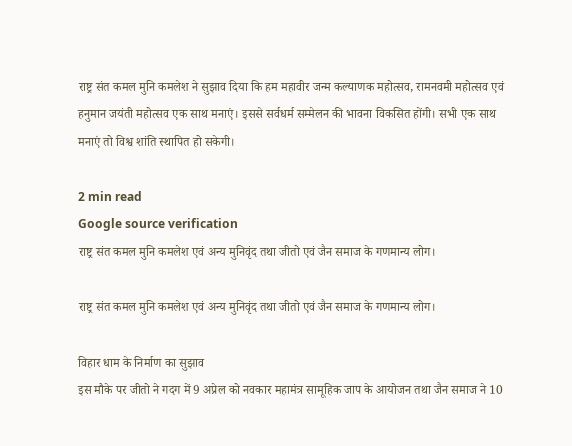राष्ट्र संत कमल मुनि कमलेश ने सुझाव दिया कि हम महावीर जन्म कल्याणक महोत्सव, रामनवमी महोत्सव एवं हनुमान जयंती महोत्सव एक साथ मनाएं। इससे सर्वधर्म सम्मेलन की भावना विकसित होंगी। सभी एक साथ मनाएं तो विश्व शांति स्थापित हो सकेगी।

2 min read
Google source verification
राष्ट्र संत कमल मुनि कमलेश एवं अन्य मुनिवृंद तथा जीतो एवं जैन समाज के गणमान्य लोग।

राष्ट्र संत कमल मुनि कमलेश एवं अन्य मुनिवृंद तथा जीतो एवं जैन समाज के गणमान्य लोग।

विहार धाम के निर्माण का सुझाव
इस मौके पर जीतो ने गदग में 9 अप्रेल को नवकार महामंत्र सामूहिक जाप के आयोजन तथा जैन समाज ने 10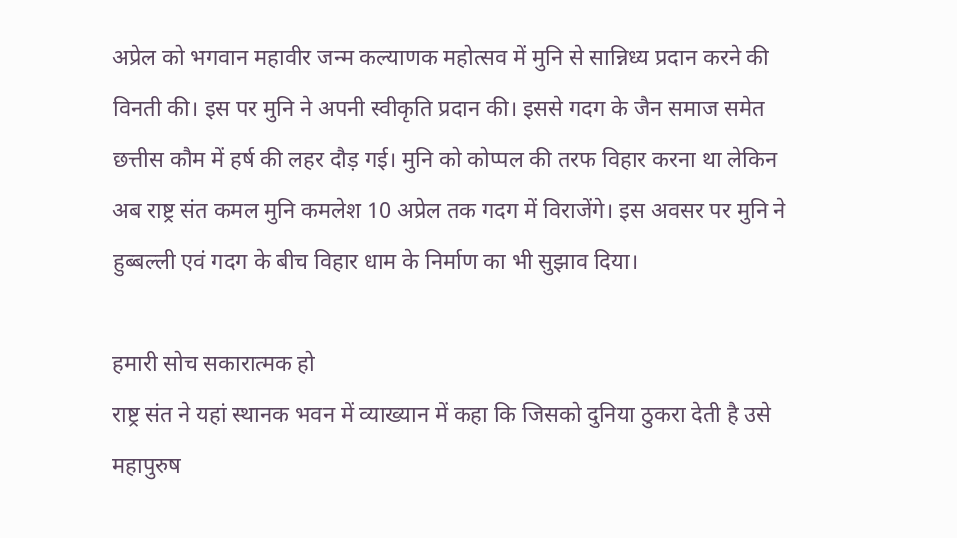अप्रेल को भगवान महावीर जन्म कल्याणक महोत्सव में मुनि से सान्निध्य प्रदान करने की विनती की। इस पर मुनि ने अपनी स्वीकृति प्रदान की। इससे गदग के जैन समाज समेत छत्तीस कौम में हर्ष की लहर दौड़ गई। मुनि को कोप्पल की तरफ विहार करना था लेकिन अब राष्ट्र संत कमल मुनि कमलेश 10 अप्रेल तक गदग में विराजेंगे। इस अवसर पर मुनि ने हुब्बल्ली एवं गदग के बीच विहार धाम के निर्माण का भी सुझाव दिया।

हमारी सोच सकारात्मक हो
राष्ट्र संत ने यहां स्थानक भवन में व्याख्यान में कहा कि जिसको दुनिया ठुकरा देती है उसे महापुरुष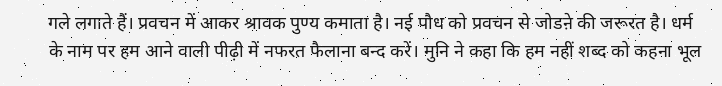गले लगाते हैं। प्रवचन में आकर श्रावक पुण्य कमाता है। नई पौध को प्रवचन से जोडऩे की जरूरत है। धर्म के नाम पर हम आने वाली पीढ़ी में नफरत फैलाना बन्द करें। मुनि ने कहा कि हम नहीं शब्द को कहना भूल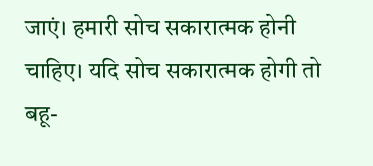जाएं। हमारी सोच सकारात्मक होनी चाहिए। यदि सोच सकारात्मक होगी तो बहू-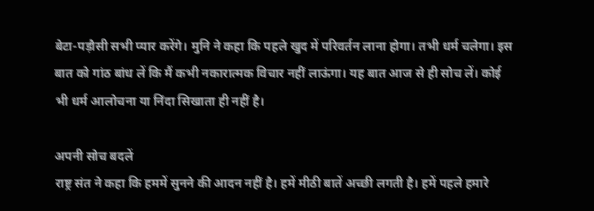बेटा-पड़ौसी सभी प्यार करेंगे। मुनि ने कहा कि पहले खुद में परिवर्तन लाना होगा। तभी धर्म चलेगा। इस बात को गांठ बांध लें कि मैं कभी नकारात्मक विचार नहीं लाऊंगा। यह बात आज से ही सोच लें। कोई भी धर्म आलोचना या निंदा सिखाता ही नहीं है।

अपनी सोच बदलें
राष्ट्र संत ने कहा कि हममें सुनने की आदन नहीं है। हमें मीठी बातें अच्छी लगती है। हमें पहले हमारे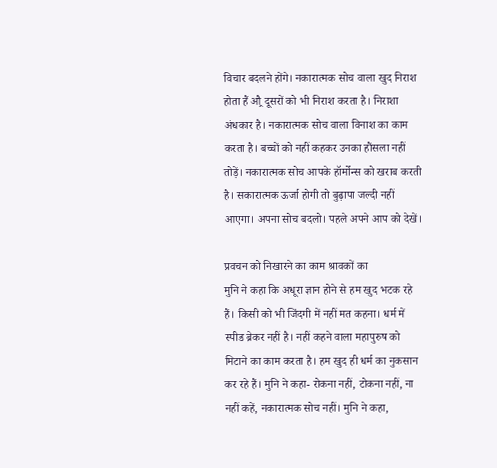विचार बदलने होंगे। नकारात्मक सोच वाला खुद निराश होता हैं औ्र दूसरों को भी निराश करता है। निराशा अंधकार है। नकारात्मक सोच वाला विनाश का काम करता है। बच्चों को नहीं कहकर उनका हौंसला नहीं तोड़ें। नकारात्मक सोच आपके हॉर्मोन्स को खराब करती है। सकारात्मक ऊर्जा होगी तो बुढ़ापा जल्दी नहीं आएगा। अपना सोच बदलो। पहले अपने आप को देखें।

प्रवचन को निखारने का काम श्रावकों का
मुनि ने कहा कि अधूरा ज्ञान होने से हम खुद भटक रहे हैं। किसी को भी जिंदगी में नहीं मत कहना। धर्म में स्पीड ब्रेकर नहीं है। नहीं कहने वाला महापुरुष को मिटाने का काम करता है। हम खुद ही धर्म का नुकसान कर रहे हैं। मुनि ने कहा- रोकना नहीं, टोकना नहीं, ना नहीं कहें, नकारात्मक सोच नहीं। मुनि ने कहा,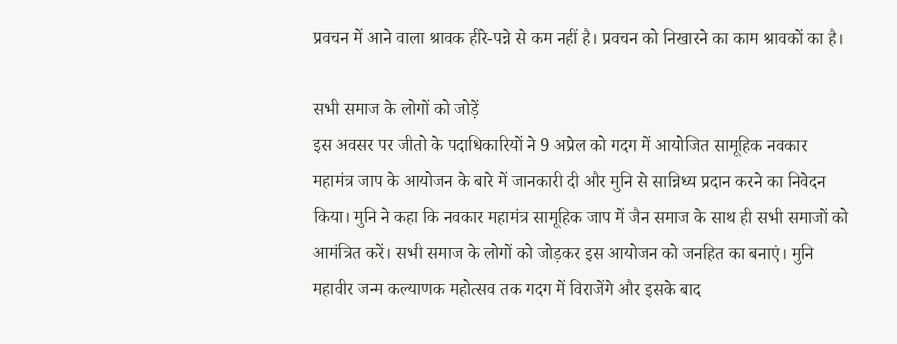प्रवचन में आने वाला श्रावक हीरे-पन्ने से कम नहीं है। प्रवचन को निखारने का काम श्रावकों का है।

सभी समाज के लोगों को जोड़ें
इस अवसर पर जीतो के पदाधिकारियों ने 9 अप्रेल को गदग में आयोजित सामूहिक नवकार महामंत्र जाप के आयोजन के बारे में जानकारी दी और मुनि से सान्निध्य प्रदान करने का निवेदन किया। मुनि ने कहा कि नवकार महामंत्र सामूहिक जाप में जैन समाज के साथ ही सभी समाजों को आमंत्रित करें। सभी समाज के लोगों को जोड़कर इस आयोजन को जनहित का बनाएं। मुनि महावीर जन्म कल्याणक महोत्सव तक गदग में विराजेंगे और इसके बाद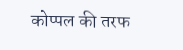कोप्पल की तरफ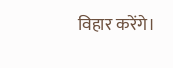विहार करेंगे।